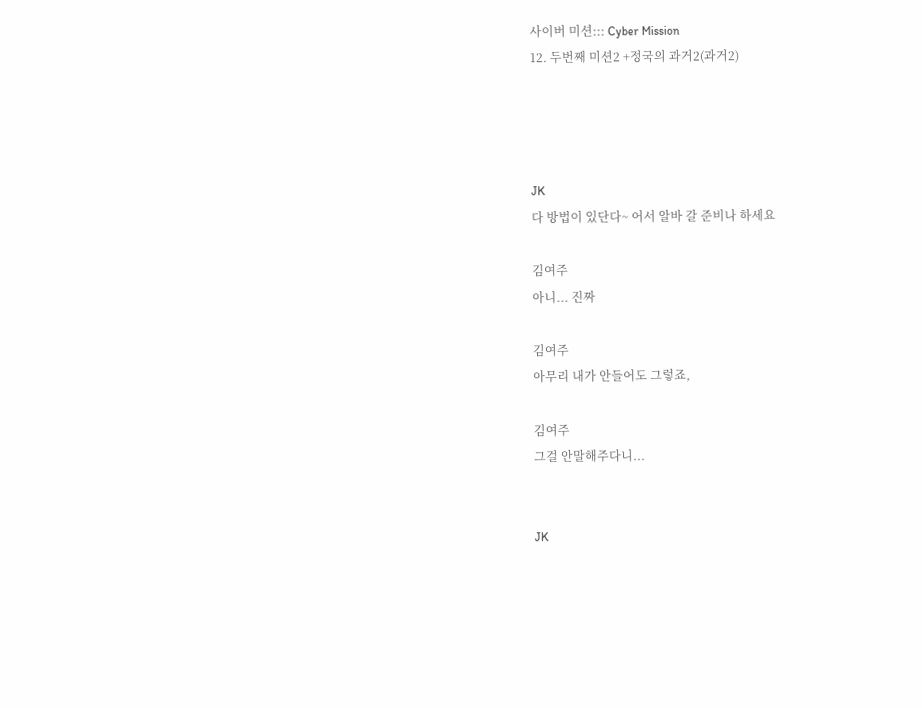사이버 미션::: Cyber Mission
12. 두번째 미션2 +정국의 과거2(과거2)




JK
다 방법이 있단다~ 어서 알바 갈 준비나 하세요

김여주
아니... 진짜

김여주
아무리 내가 안들어도 그렇죠,

김여주
그걸 안말해주다니...


JK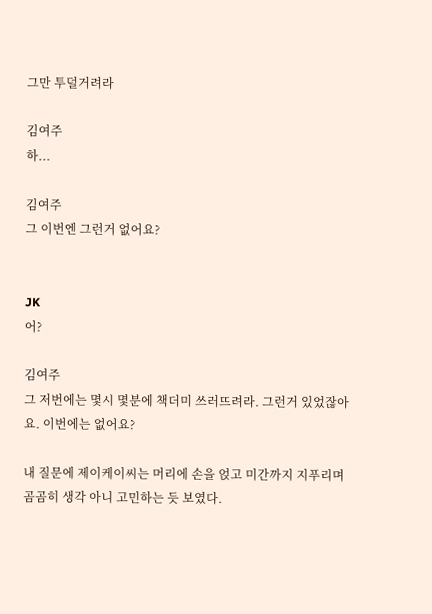그만 투덜거려라

김여주
하...

김여주
그 이번엔 그런거 없어요?


JK
어?

김여주
그 저번에는 몇시 몇분에 책더미 쓰러뜨려라. 그런거 있었잖아요. 이번에는 없어요?

내 질문에 제이케이씨는 머리에 손을 얹고 미간까지 지푸리며 곰곰히 생각 아니 고민하는 듯 보였다.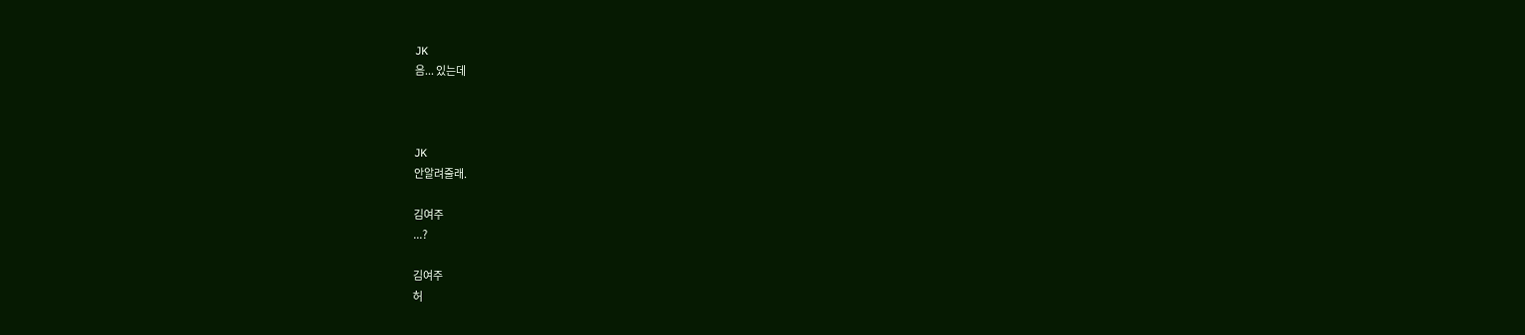JK
음... 있는데



JK
안알려줄래.

김여주
...?

김여주
허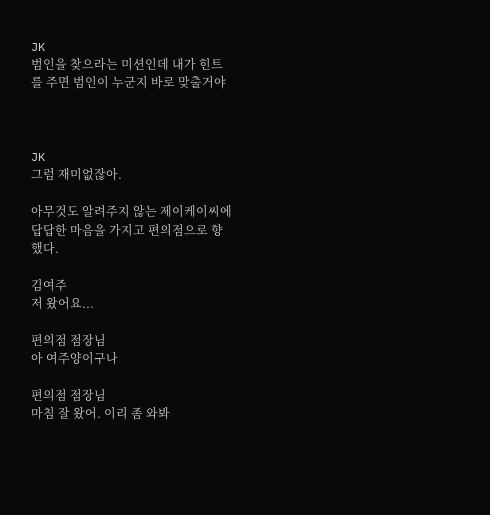JK
범인을 찾으라는 미션인데 내가 힌트를 주면 범인이 누군지 바로 맞출거야



JK
그럼 재미없잖아.

아무것도 알려주지 않는 제이케이씨에 답답한 마음을 가지고 편의점으로 향했다.

김여주
저 왔어요...

편의점 점장님
아 여주양이구나

편의점 점장님
마침 잘 왔어. 이리 좀 와봐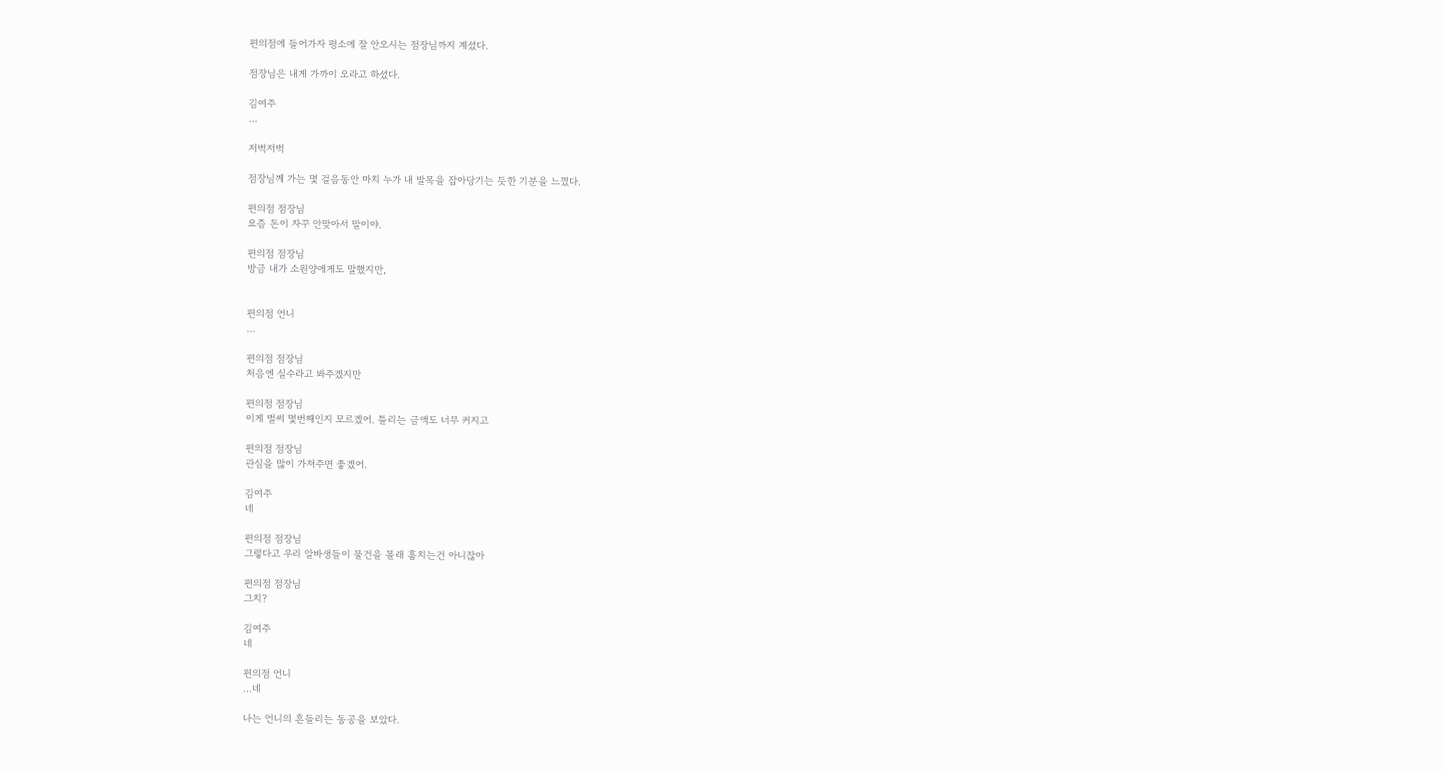편의점에 들어가자 평소에 잘 안오시는 점장님까지 계셨다.

점장님은 내게 가까이 오라고 하셨다.

김여주
...

저벅저벅

점장님께 가는 몇 걸음동안 마치 누가 내 발목을 잡아당기는 듯한 기분을 느꼈다.

편의점 점장님
요즘 돈이 자꾸 안맞아서 말이야.

편의점 점장님
방금 내가 소원양에게도 말했지만,


편의점 언니
...

편의점 점장님
처음엔 실수라고 봐주겠지만

편의점 점장님
이게 벌써 몇번째인지 모르겠어. 틀리는 금액도 너무 커지고

편의점 점장님
관심을 많이 가져주면 좋겠어.

김여주
네

편의점 점장님
그렇다고 우리 알바생들이 물건을 몰래 훔치는건 아니잖아

편의점 점장님
그치?

김여주
네

편의점 언니
...네

나는 언니의 흔들리는 동공을 보았다.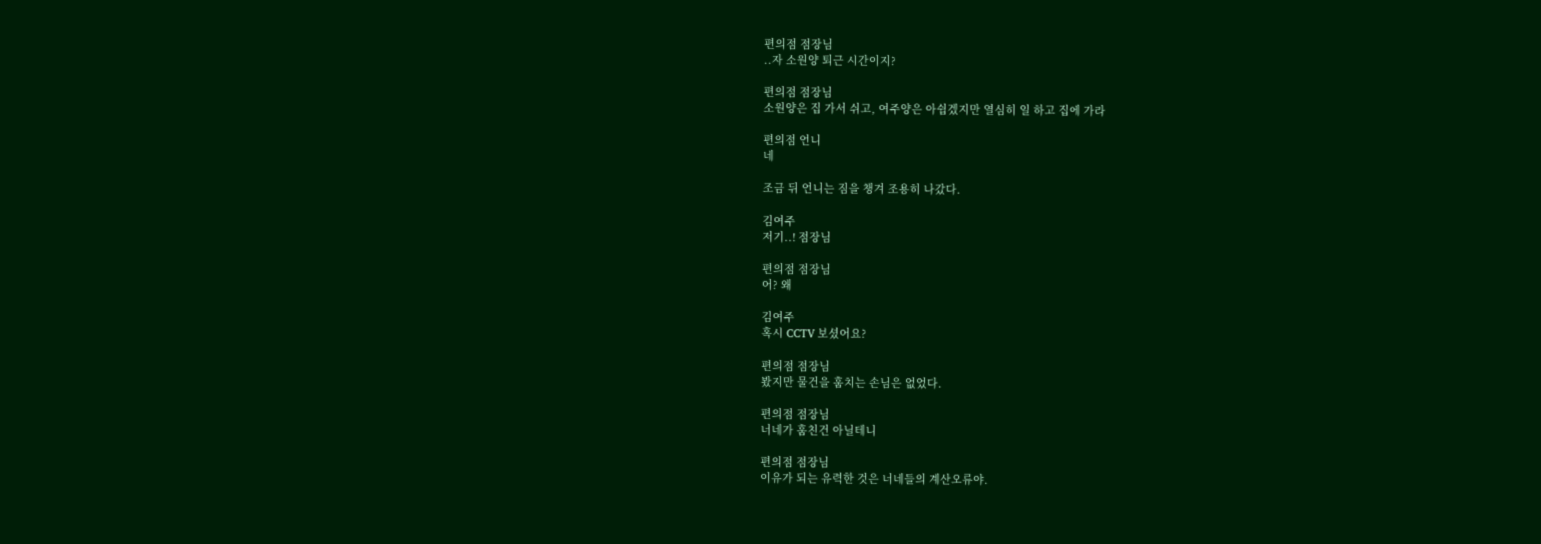편의점 점장님
..자 소원양 퇴근 시간이지?

편의점 점장님
소원양은 집 가서 쉬고, 여주양은 아쉽겠지만 열심히 일 하고 집에 가라

편의점 언니
네

조금 뒤 언니는 짐을 챙겨 조용히 나갔다.

김여주
저기..! 점장님

편의점 점장님
어? 왜

김여주
혹시 CCTV 보셨어요?

편의점 점장님
봤지만 물건을 훔치는 손님은 없었다.

편의점 점장님
너네가 훔친건 아닐테니

편의점 점장님
이유가 되는 유력한 것은 너네들의 계산오류야.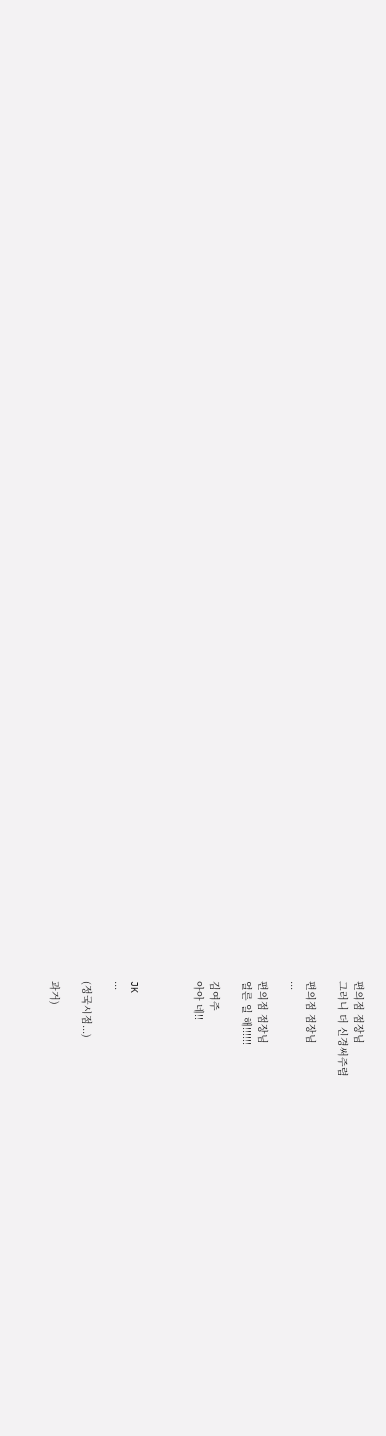편의점 점장님
그러니 더 신경써주렴

편의점 점장님
...

편의점 점장님
얼른 일 해!!!!!!

김여주
아아 네!!



JK
...

(정국시점...)

과거)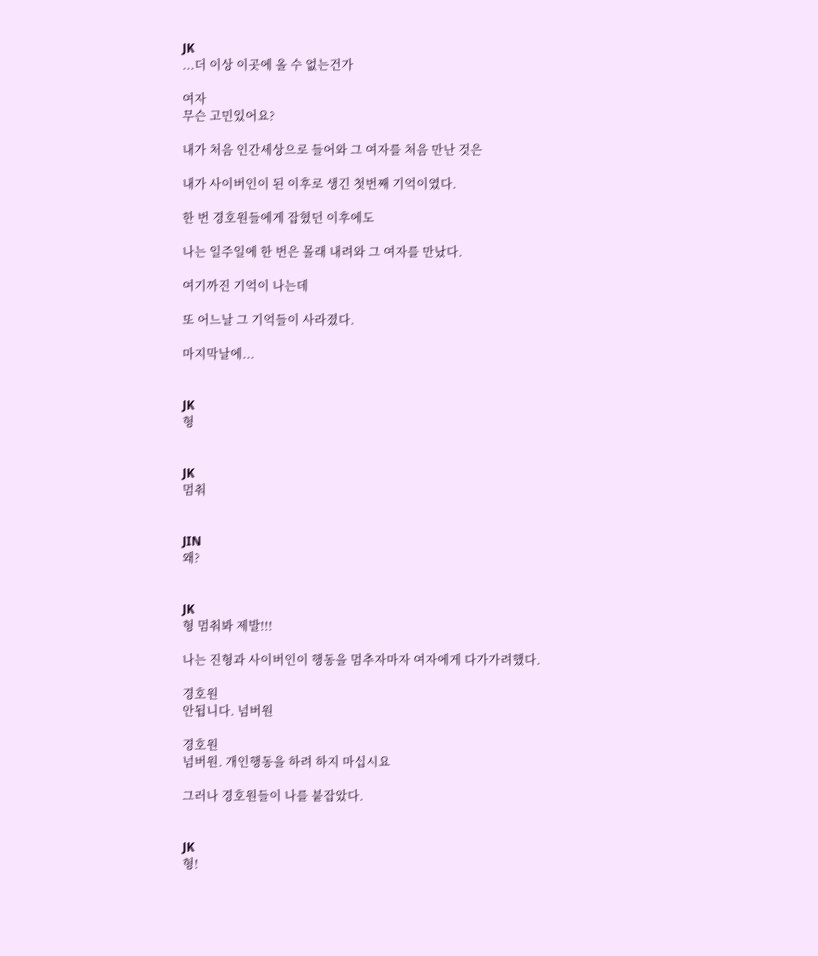JK
...더 이상 이곳에 올 수 없는건가

여자
무슨 고민있어요?

내가 처음 인간세상으로 들어와 그 여자를 처음 만난 것은

내가 사이버인이 된 이후로 생긴 첫번째 기억이였다.

한 번 경호원들에게 잡혔던 이후에도

나는 일주일에 한 번은 몰래 내려와 그 여자를 만났다.

여기까진 기억이 나는데

또 어느날 그 기억들이 사라졌다.

마지막날에...


JK
형


JK
멈춰


JIN
왜?


JK
형 멈춰봐 제발!!!

나는 진형과 사이버인이 행동을 멈추자마자 여자에게 다가가려했다.

경호원
안됩니다. 넘버원

경호원
넘버원. 개인행동을 하려 하지 마십시요

그러나 경호원들이 나를 붙잡았다.


JK
형!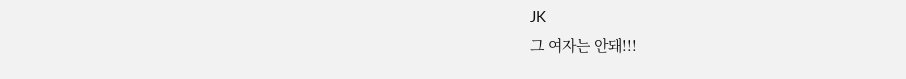JK
그 여자는 안돼!!!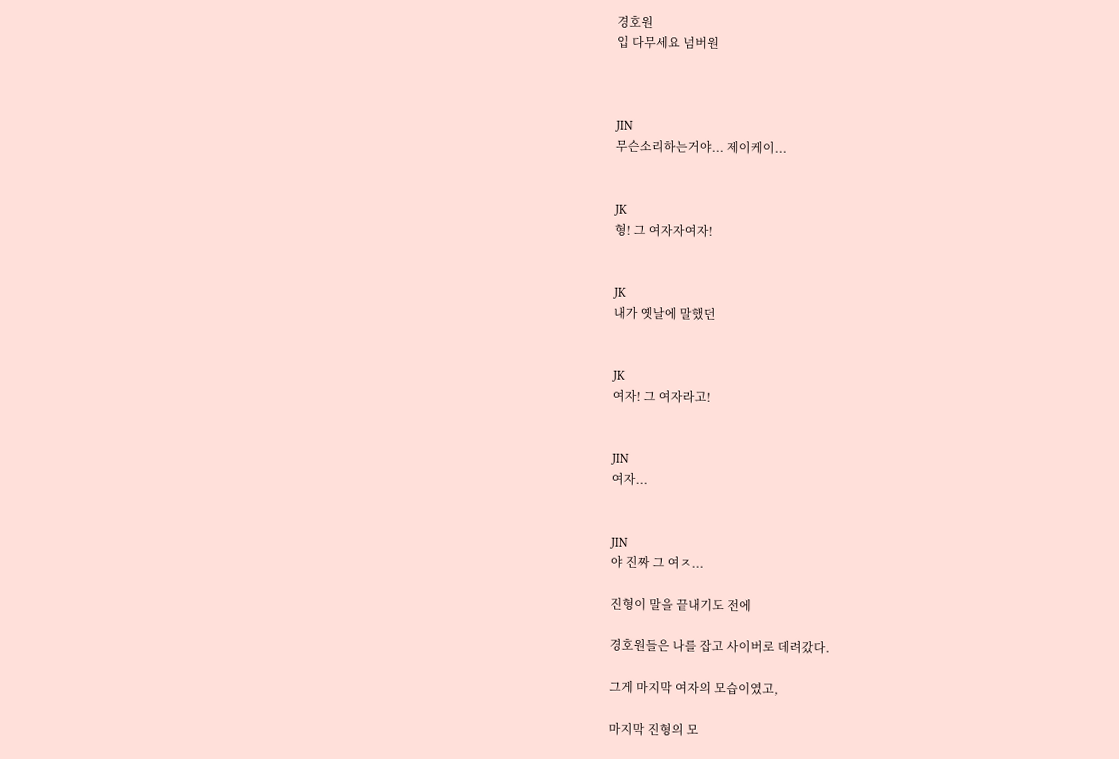경호원
입 다무세요 넘버원



JIN
무슨소리하는거야... 제이케이...


JK
형! 그 여자자여자!


JK
내가 옛날에 말했던


JK
여자! 그 여자라고!


JIN
여자...


JIN
야 진짜 그 여ㅈ...

진형이 말을 끝내기도 전에

경호원들은 나를 잡고 사이버로 데려갔다.

그게 마지막 여자의 모습이였고,

마지막 진형의 모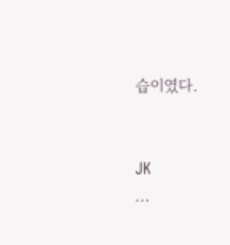습이였다.


JK
...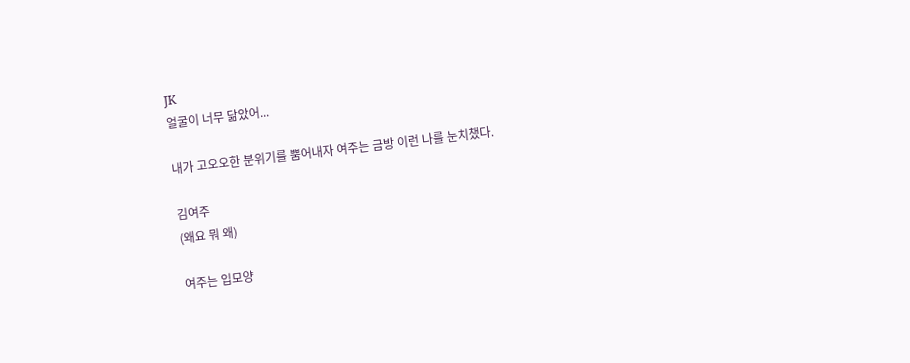JK
얼굴이 너무 닮았어...

내가 고오오한 분위기를 뿜어내자 여주는 금방 이런 나를 눈치챘다.

김여주
(왜요 뭐 왜)

여주는 입모양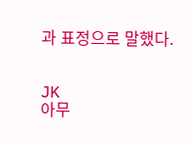과 표정으로 말했다.


JK
아무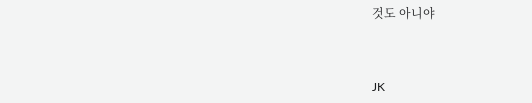것도 아니야



JK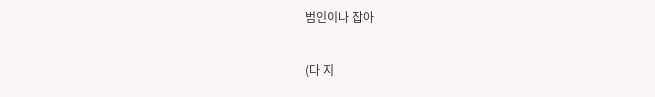범인이나 잡아

(다 지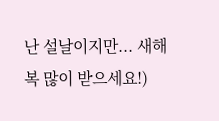난 설날이지만... 새해 복 많이 받으세요!)